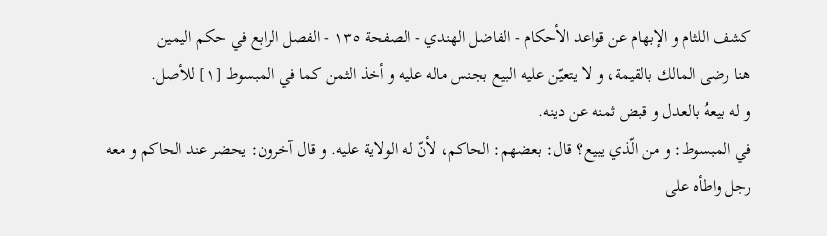كشف اللثام و الإبهام عن قواعد الأحكام - الفاضل الهندي - الصفحة ١٣٥ - الفصل الرابع في حكم اليمين
هنا رضى المالك بالقيمة، و لا يتعيّن عليه البيع بجنس ماله عليه و أخذ الثمن كما في المبسوط [١] للأصل.
و له بيعهُ بالعدل و قبض ثمنه عن دينه.
في المبسوط: و من الّذي يبيع؟ قال: بعضهم: الحاكم، لأنّ له الولاية عليه. و قال آخرون: يحضر عند الحاكم و معه رجل واطأه على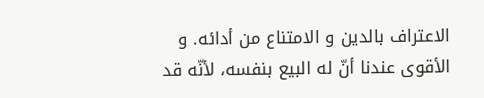الاعتراف بالدين و الامتناع من أدائه. و الأقوى عندنا أنّ له البيع بنفسه، لأنّه قد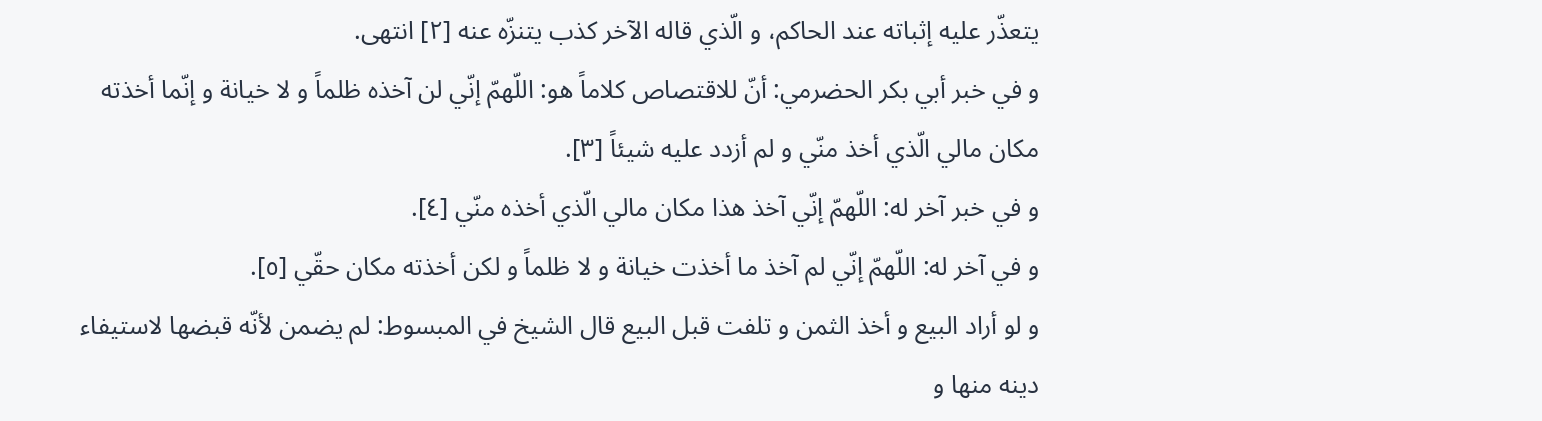يتعذّر عليه إثباته عند الحاكم، و الّذي قاله الآخر كذب يتنزّه عنه [٢] انتهى.
و في خبر أبي بكر الحضرمي: أنّ للاقتصاص كلاماً هو: اللّهمّ إنّي لن آخذه ظلماً و لا خيانة و إنّما أخذته مكان مالي الّذي أخذ منّي و لم أزدد عليه شيئاً [٣].
و في خبر آخر له: اللّهمّ إنّي آخذ هذا مكان مالي الّذي أخذه منّي [٤].
و في آخر له: اللّهمّ إنّي لم آخذ ما أخذت خيانة و لا ظلماً و لكن أخذته مكان حقّي [٥].
و لو أراد البيع و أخذ الثمن و تلفت قبل البيع قال الشيخ في المبسوط: لم يضمن لأنّه قبضها لاستيفاء دينه منها و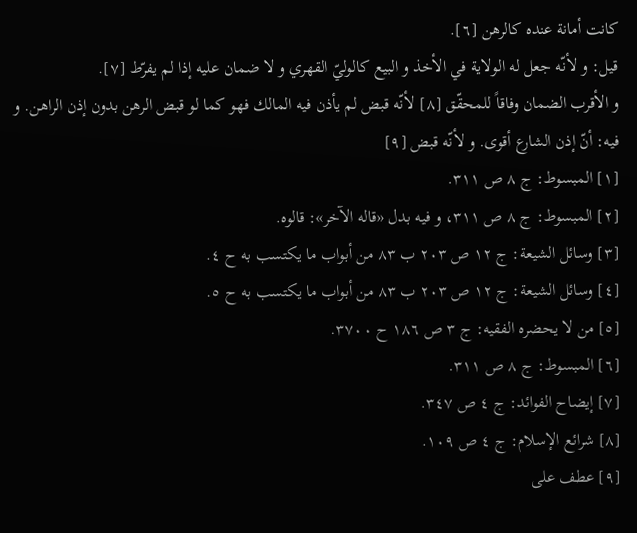كانت أمانة عنده كالرهن [٦].
قيل: و لأنّه جعل له الولاية في الأخذ و البيع كالوليّ القهري و لا ضمان عليه إذا لم يفرّط [٧].
و الأقرب الضمان وفاقاً للمحقّق [٨] لأنّه قبض لم يأذن فيه المالك فهو كما لو قبض الرهن بدون إذن الراهن. و فيه: أنّ إذن الشارع أقوى. و لأنّه قبض [٩]
[١] المبسوط: ج ٨ ص ٣١١.
[٢] المبسوط: ج ٨ ص ٣١١، و فيه بدل «قاله الآخر»: قالوه.
[٣] وسائل الشيعة: ج ١٢ ص ٢٠٣ ب ٨٣ من أبواب ما يكتسب به ح ٤.
[٤] وسائل الشيعة: ج ١٢ ص ٢٠٣ ب ٨٣ من أبواب ما يكتسب به ح ٥.
[٥] من لا يحضره الفقيه: ج ٣ ص ١٨٦ ح ٣٧٠٠.
[٦] المبسوط: ج ٨ ص ٣١١.
[٧] إيضاح الفوائد: ج ٤ ص ٣٤٧.
[٨] شرائع الإسلام: ج ٤ ص ١٠٩.
[٩] عطف على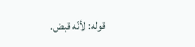قوله: لأنّه قبض.